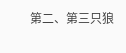第二、第三只狼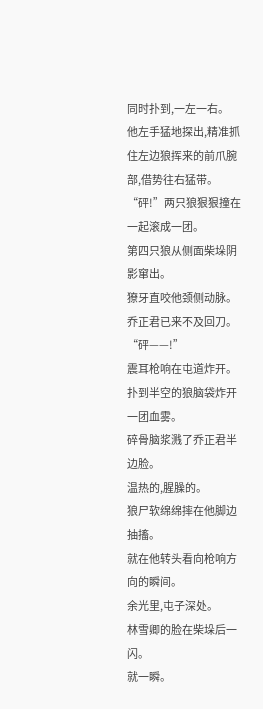同时扑到,一左一右。
他左手猛地探出,精准抓住左边狼挥来的前爪腕部,借势往右猛带。
“砰!”两只狼狠狠撞在一起滚成一团。
第四只狼从侧面柴垛阴影窜出。
獠牙直咬他颈侧动脉。
乔正君已来不及回刀。
“砰——!”
震耳枪响在屯道炸开。
扑到半空的狼脑袋炸开一团血雾。
碎骨脑浆溅了乔正君半边脸。
温热的,腥臊的。
狼尸软绵绵摔在他脚边抽搐。
就在他转头看向枪响方向的瞬间。
余光里,屯子深处。
林雪卿的脸在柴垛后一闪。
就一瞬。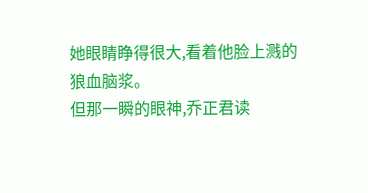她眼睛睁得很大,看着他脸上溅的狼血脑浆。
但那一瞬的眼神,乔正君读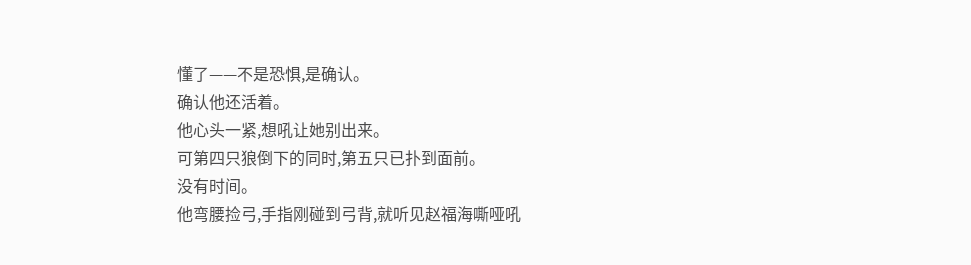懂了——不是恐惧,是确认。
确认他还活着。
他心头一紧,想吼让她别出来。
可第四只狼倒下的同时,第五只已扑到面前。
没有时间。
他弯腰捡弓,手指刚碰到弓背,就听见赵福海嘶哑吼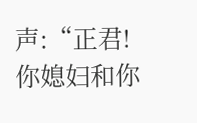声:“正君!你媳妇和你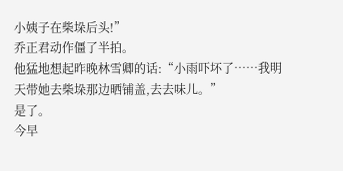小姨子在柴垛后头!”
乔正君动作僵了半拍。
他猛地想起昨晚林雪卿的话:“小雨吓坏了……我明天带她去柴垛那边晒铺盖,去去味儿。”
是了。
今早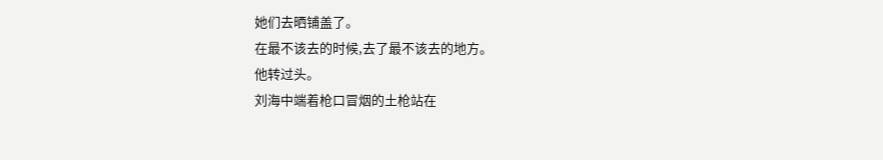她们去晒铺盖了。
在最不该去的时候,去了最不该去的地方。
他转过头。
刘海中端着枪口冒烟的土枪站在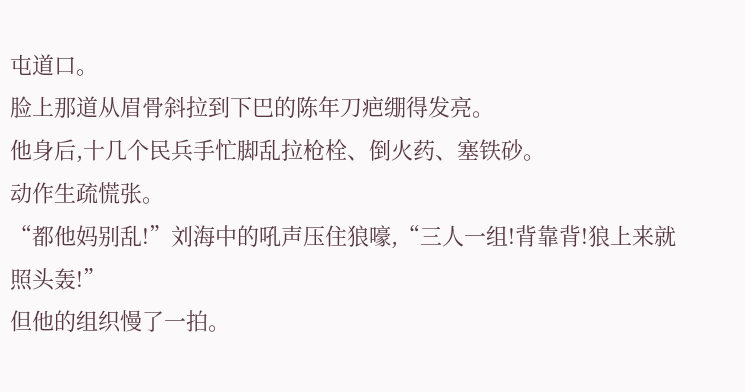屯道口。
脸上那道从眉骨斜拉到下巴的陈年刀疤绷得发亮。
他身后,十几个民兵手忙脚乱拉枪栓、倒火药、塞铁砂。
动作生疏慌张。
“都他妈别乱!”刘海中的吼声压住狼嚎,“三人一组!背靠背!狼上来就照头轰!”
但他的组织慢了一拍。